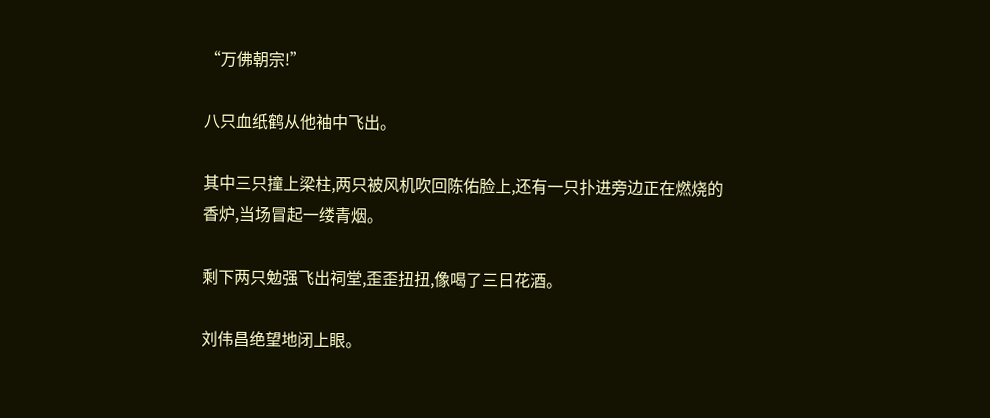“万佛朝宗!”

八只血纸鹤从他袖中飞出。

其中三只撞上梁柱,两只被风机吹回陈佑脸上,还有一只扑进旁边正在燃烧的香炉,当场冒起一缕青烟。

剩下两只勉强飞出祠堂,歪歪扭扭,像喝了三日花酒。

刘伟昌绝望地闭上眼。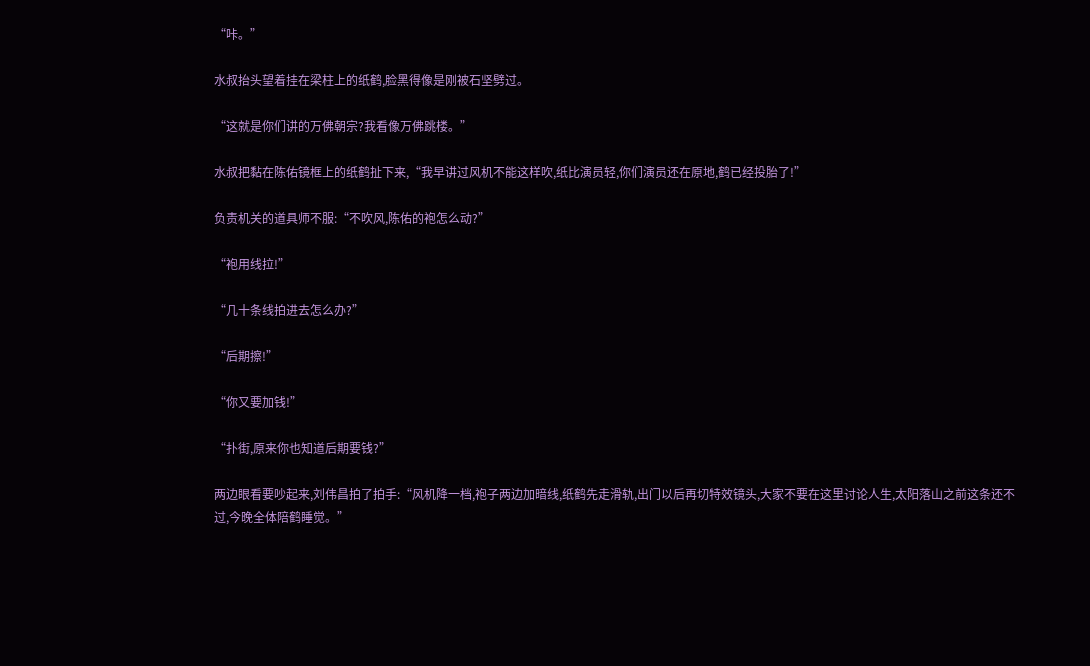“咔。”

水叔抬头望着挂在梁柱上的纸鹤,脸黑得像是刚被石坚劈过。

“这就是你们讲的万佛朝宗?我看像万佛跳楼。”

水叔把黏在陈佑镜框上的纸鹤扯下来,“我早讲过风机不能这样吹,纸比演员轻,你们演员还在原地,鹤已经投胎了!”

负责机关的道具师不服:“不吹风,陈佑的袍怎么动?”

“袍用线拉!”

“几十条线拍进去怎么办?”

“后期擦!”

“你又要加钱!”

“扑街,原来你也知道后期要钱?”

两边眼看要吵起来,刘伟昌拍了拍手:“风机降一档,袍子两边加暗线,纸鹤先走滑轨,出门以后再切特效镜头,大家不要在这里讨论人生,太阳落山之前这条还不过,今晚全体陪鹤睡觉。”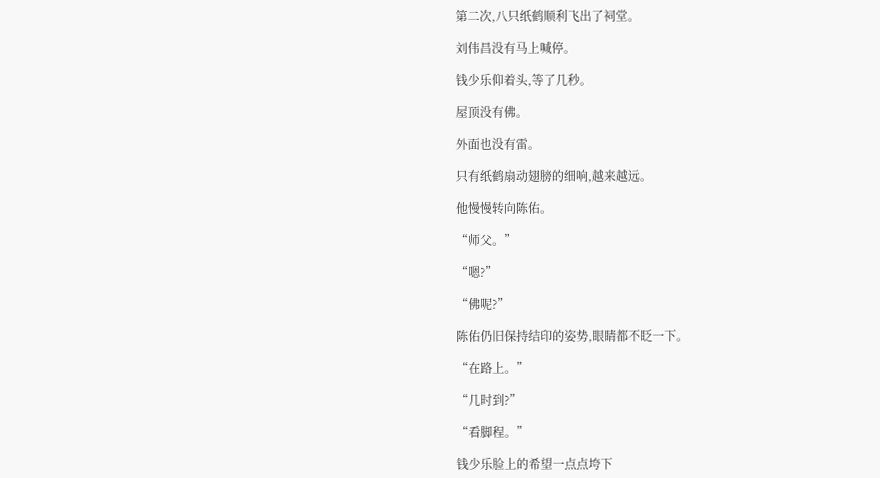第二次,八只纸鹤顺利飞出了祠堂。

刘伟昌没有马上喊停。

钱少乐仰着头,等了几秒。

屋顶没有佛。

外面也没有雷。

只有纸鹤扇动翅膀的细响,越来越远。

他慢慢转向陈佑。

“师父。”

“嗯?”

“佛呢?”

陈佑仍旧保持结印的姿势,眼睛都不眨一下。

“在路上。”

“几时到?”

“看脚程。”

钱少乐脸上的希望一点点垮下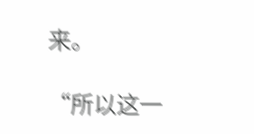来。

“所以这一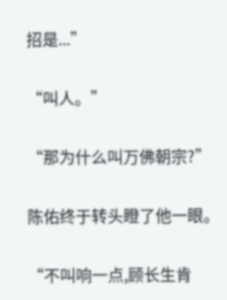招是...”

“叫人。”

“那为什么叫万佛朝宗?”

陈佑终于转头瞪了他一眼。

“不叫响一点,顾长生肯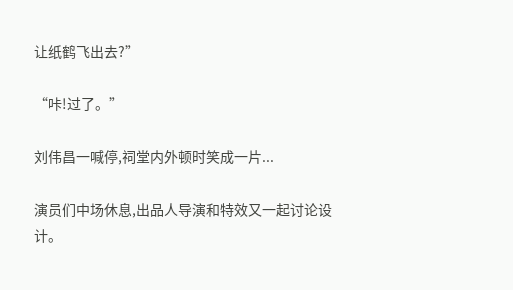让纸鹤飞出去?”

“咔!过了。”

刘伟昌一喊停,祠堂内外顿时笑成一片...

演员们中场休息,出品人导演和特效又一起讨论设计。